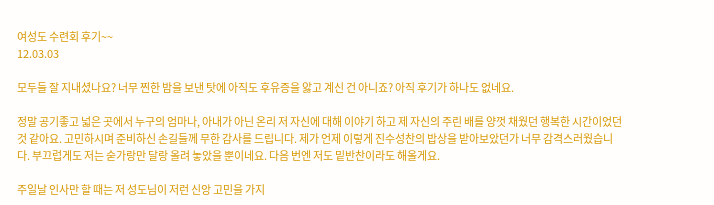여성도 수련회 후기~~
12.03.03

모두들 잘 지내셨나요? 너무 찐한 밤을 보낸 탓에 아직도 후유증을 앓고 계신 건 아니죠? 아직 후기가 하나도 없네요.

정말 공기좋고 넓은 곳에서 누구의 엄마나, 아내가 아닌 온리 저 자신에 대해 이야기 하고 제 자신의 주린 배를 양껏 채웠던 행복한 시간이었던 것 같아요. 고민하시며 준비하신 손길들께 무한 감사를 드립니다. 제가 언제 이렇게 진수성찬의 밥상을 받아보았던가 너무 감격스러웠습니다. 부끄럽게도 저는 숟가랑만 달랑 올려 놓았을 뿐이네요. 다음 번엔 저도 밑반찬이라도 해올게요.

주일날 인사만 할 때는 저 성도님이 저런 신앙 고민을 가지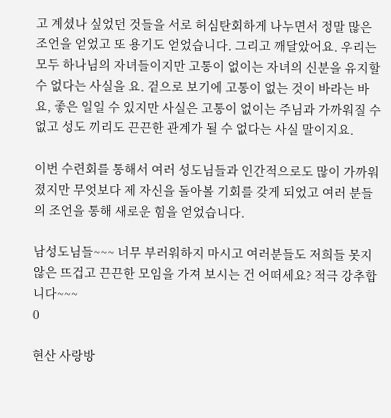고 계셨나 싶었던 것들을 서로 허심탄회하게 나누면서 정말 많은 조언을 얻었고 또 용기도 얻었습니다. 그리고 깨달았어요. 우리는 모두 하나님의 자녀들이지만 고통이 없이는 자녀의 신분을 유지할 수 없다는 사실을 요. 겉으로 보기에 고통이 없는 것이 바라는 바요, 좋은 일일 수 있지만 사실은 고통이 없이는 주님과 가까워질 수 없고 성도 끼리도 끈끈한 관계가 될 수 없다는 사실 말이지요.

이번 수련회를 통해서 여러 성도님들과 인간적으로도 많이 가까워졌지만 무엇보다 제 자신을 돌아볼 기회를 갖게 되었고 여러 분들의 조언을 통해 새로운 힘을 얻었습니다.

남성도님들~~~ 너무 부러워하지 마시고 여러분들도 저희들 못지 않은 뜨겁고 끈끈한 모임을 가져 보시는 건 어떠세요? 적극 강추합니다~~~
0

현산 사랑방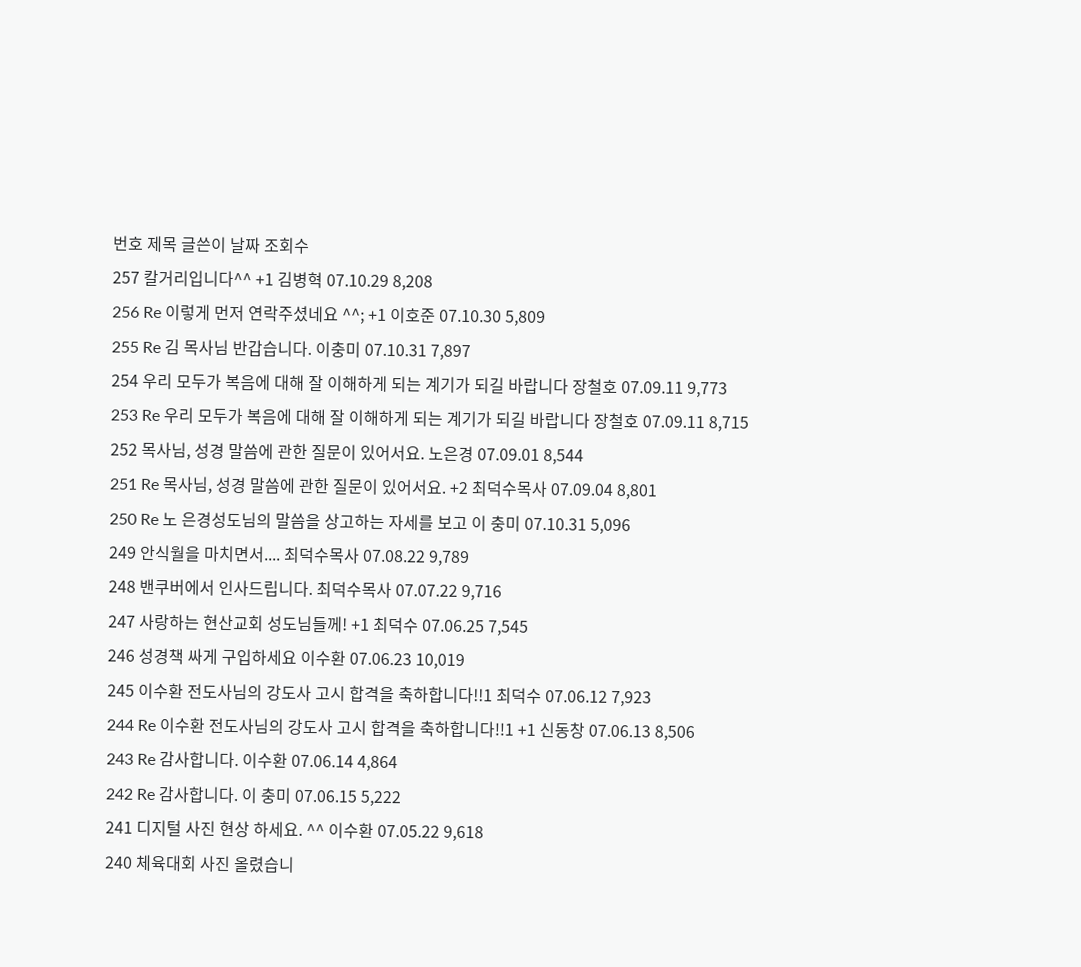번호 제목 글쓴이 날짜 조회수
257 칼거리입니다^^ +1 김병혁 07.10.29 8,208
256 Re 이렇게 먼저 연락주셨네요 ^^; +1 이호준 07.10.30 5,809
255 Re 김 목사님 반갑습니다. 이충미 07.10.31 7,897
254 우리 모두가 복음에 대해 잘 이해하게 되는 계기가 되길 바랍니다 장철호 07.09.11 9,773
253 Re 우리 모두가 복음에 대해 잘 이해하게 되는 계기가 되길 바랍니다 장철호 07.09.11 8,715
252 목사님, 성경 말씀에 관한 질문이 있어서요. 노은경 07.09.01 8,544
251 Re 목사님, 성경 말씀에 관한 질문이 있어서요. +2 최덕수목사 07.09.04 8,801
250 Re 노 은경성도님의 말씀을 상고하는 자세를 보고 이 충미 07.10.31 5,096
249 안식월을 마치면서.... 최덕수목사 07.08.22 9,789
248 밴쿠버에서 인사드립니다. 최덕수목사 07.07.22 9,716
247 사랑하는 현산교회 성도님들께! +1 최덕수 07.06.25 7,545
246 성경책 싸게 구입하세요 이수환 07.06.23 10,019
245 이수환 전도사님의 강도사 고시 합격을 축하합니다!!1 최덕수 07.06.12 7,923
244 Re 이수환 전도사님의 강도사 고시 합격을 축하합니다!!1 +1 신동창 07.06.13 8,506
243 Re 감사합니다. 이수환 07.06.14 4,864
242 Re 감사합니다. 이 충미 07.06.15 5,222
241 디지털 사진 현상 하세요. ^^ 이수환 07.05.22 9,618
240 체육대회 사진 올렸습니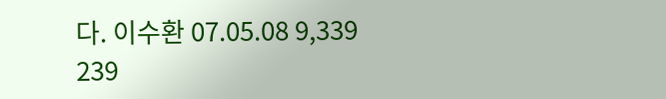다. 이수환 07.05.08 9,339
239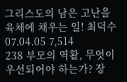그리스도의 남은 고난을 육체에 채우는 일! 최덕수 07.04.05 7,514
238 부모의 역활, 무엇이 우선되어야 하는가? 장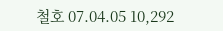철호 07.04.05 10,292